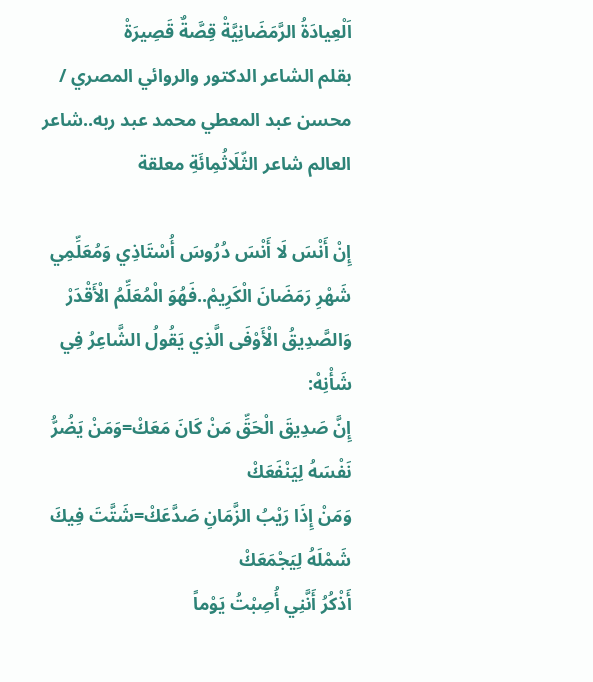اَلْعِيادَةُ الرَّمَضَانِيَّةْ قِصَّةٌ قَصِيرَةْ
بقلم الشاعر الدكتور والروائي المصري / محسن عبد المعطي محمد عبد ربه..شاعر العالم شاعر الثّلَاثُمِائَةِ معلقة

إِنْ أَنْسَ لَا أَنْسَ دُرُوسَ أُسْتَاذِي وَمُعَلِّمِي شَهْرِ رَمَضَانَ الْكَرِيمْ..فَهُوَ الْمُعَلِّمُ الْأَقْدَرْ وَالصَّدِيقُ الْأَوْفَى الَّذِي يَقُولُ الشَّاعِرُ فِي شَأْنِهْ:
إِنَّ صَدِيقَ الْحَقِّ مَنْ كَانَ مَعَكْ=وَمَنْ يَضُرُّ نَفْسَهُ لِيَنْفَعَكْ
وَمَنْ إِذَا رَيْبُ الزَّمَانِ صَدَّعَكْ=شَتَّتَ فِيكَ شَمْلَهُ لِيَجْمَعَكْ
أَذْكُرُ أَنَّنِي أُصِبْتُ يَوْماً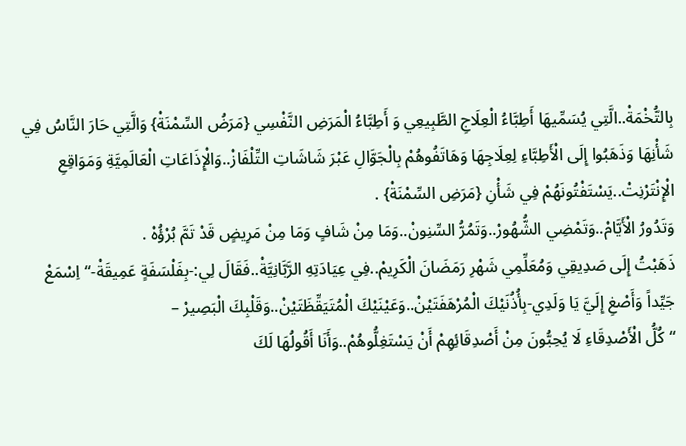بِالتُّخْمَةْ..الَّتِي يُسَمِّيهَا أَطِبَّاءُ الْعِلَاجِ الطَّبِيعِي وَ أَطِبَّاءُ الْمَرَضِ النَّفْسِي {مَرَضُ السِّمْنَةْ} وَالَّتِي حَارَ النَّاسُ فِي شَأْنِهَا وَذَهَبُوا إِلَى الْأَطِبَّاءِ لِعِلَاجِهَا وَهَاتَفُوهُمْ بِالْجَوَّالِ عَبْرَ شَاشَاتِ التِّلْفَازْ..وَالْإِذَاعَاتِ الْعَالَمِيَّةِ وَمَوَاقِعِ الْإِنْتَرْنِتْ..يَسْتَفْتُونَهُمْ فِي شَأْنِ {مَرَضِ السِّمْنَةْ} .
وَتَدُورُ الْأَيَّامْ..وَتَمْضِي الشُّهُورْ..وَتَمُرُّ السِّنِونْ..وَمَا مِنْ شَافٍ وَمَا مِنْ مَرِيضٍ قَدْ تَمَّ بُرْؤُهْ .
ذَهَبْتُ إِلَى صَدِيقِي وَمُعَلِّمِي شَهْرِ رَمَضَانَ الْكَرِيمْ..فِي عِيَادَتِهِ الرَّبَّانِيَّةْ..فَقَالَ لِي:-بِفَلْسَفَةٍ عَمِيقَةْ-“اِسْمَعْ جَيِّداً وَأَصْغِ إِلَيَّ يَا وَلَدِي-بِأُذُنَيْكَ الْمُرْهَفَتَيْنْ..وَعَيْنَيْكَ الْمُتَيَقِّظَتَيْنْ..وَقَلْبِكَ الْبَصِيرْ –
“كُلُّ الْأَصْدِقَاءِ لَا يُحِبُّونَ مِنْ أَصْدِقَائِهِمْ أَنْ يَسْتَغِلُّوهُمْ..وَأَنَا أَقُولُهَا لَكَ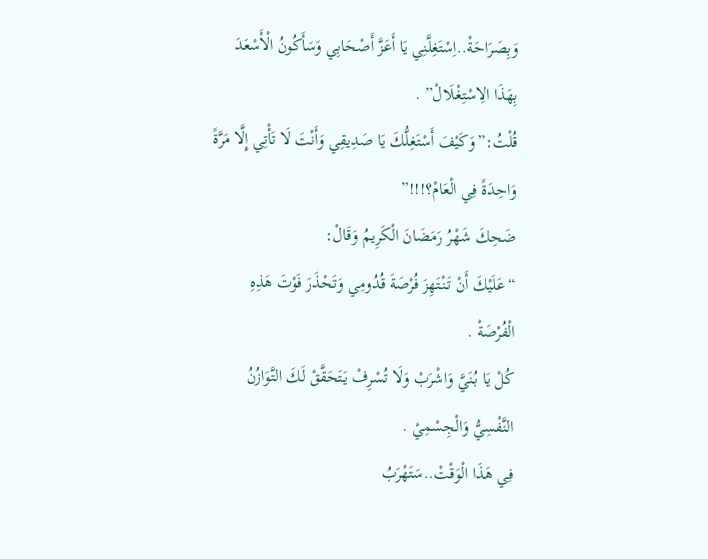وَبِصَرَاحَةْ..اِسْتَغِلَّنِي يَا أَعَزَّ أَصْحَابِي وَسَأَكُونُ الْأَسْعَدَ بِهَذَا الِاسْتِغْلَالْ” .
قُلْتُ:”وَكَيْفَ أَسْتَغِلُّكَ يَا صَدِيقِي وَأَنْتَ لَا تَأْتِي إِلَّا مَرَّةً وَاحِدَةً فِي الْعَامْ؟!!!”
ضَحِكَ شَهْرُ رَمَضَانَ الْكَرِيمُ وَقَالْ:
“عَلَيْكَ أَنْ تَنْتَهِزَ فُرْصَةَ قُدُومِي وَتَحْذَرَ فَوْتَ هَذِهِ الْفُرْصَةْ .
كُلْ يَا بُنَيَّ وَاشْرَبْ وَلَا تُسْرِفْ يَتَحَقَّقْ لَكَ التَّوَازُنُ النَّفْسِيُّ وَالْجِسْمِيْ .
فِي هَذَا الْوَقْتْ..سَتَهْرَبُ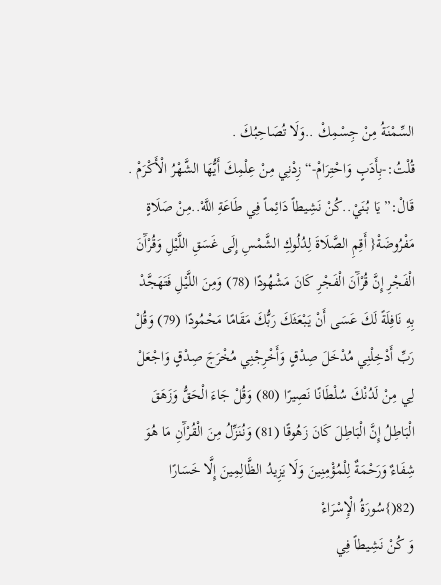السِّمْنَةُ مِنْ جِسْمِكْ ..وَلَا تُصَاحِبُكَ .
قُلْتُ:-بِأَدَبٍ وَاحْتِرَامْ-“زِدْنِي مِنْ عِلْمِكَ أَيُّهَا الشَّهْرُ الْأَكْرَمْ .
قَالْ:” يَا بُنَيْ..كُنْ نَشِيطاً دَائِماً فِي طَاعَةِ اللَّهْ..مِنْ صَلَاةٍ مَفْرُوضَةْ{ أَقِمِ الصَّلَاةَ لِدُلُوكِ الشَّمْسِ إِلَى غَسَقِ اللَّيْلِ وَقُرْآَنَ الْفَجْرِ إِنَّ قُرْآَنَ الْفَجْرِ كَانَ مَشْهُودًا (78) وَمِنَ اللَّيْلِ فَتَهَجَّدْ بِهِ نَافِلَةً لَكَ عَسَى أَنْ يَبْعَثَكَ رَبُّكَ مَقَامًا مَحْمُودًا (79) وَقُلْ رَبِّ أَدْخِلْنِي مُدْخَلَ صِدْقٍ وَأَخْرِجْنِي مُخْرَجَ صِدْقٍ وَاجْعَلْ لِي مِنْ لَدُنْكَ سُلْطَانًا نَصِيرًا (80) وَقُلْ جَاءَ الْحَقُّ وَزَهَقَ الْبَاطِلُ إِنَّ الْبَاطِلَ كَانَ زَهُوقًا (81) وَنُنَزِّلُ مِنَ الْقُرْآَنِ مَا هُوَ شِفَاءٌ وَرَحْمَةٌ لِلْمُؤْمِنِينَ وَلَا يَزِيدُ الظَّالِمِينَ إِلَّا خَسَارًا (82(}سُورَةُ الْإِسْرَاءْ
وَ كُنْ نَشِيطاً فِي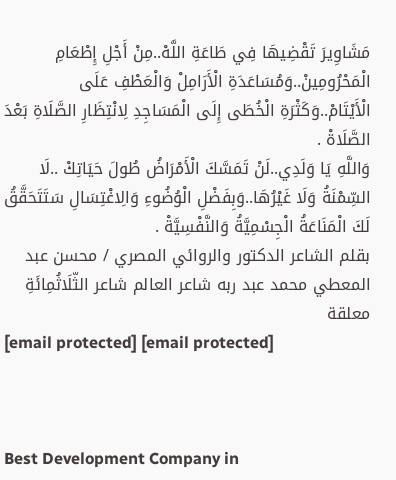مَشَاوِيرَ تَقْضِيهَا فِي طَاعَةِ اللَّهْ..مِنْ أَجْلِ إِطْعَامِ الْمَحْرُومِينْ..وَمُسَاعَدَةِ الْأَرَامِلْ وَالْعَطْفِ عَلَى الْأَيْتَامْ..وَكَثْرَةِ الْخُطَى إِلَى الْمَسَاجِدِ لِانْتِظَارِ الصَّلَاةِ بَعْدَ الصَّلَاةْ .
وَاللَّهِ يَا وَلَدِي..لَنْ تَمَسَّكَ الْأَمْرَاضُ طُولَ حَيَاتِكْ ..لَا السِّمْنَةُ وَلَا غَيْرُهَا..وَبِفَضْلِ الْوُضُوءِ وَالِاغْتِسَالِ سَتَتَحَقَّقُ لَكَ الْمَنَاعَةُ الْجِسْمِيَّةُ وَالنَّفْسِيَّةْ .
بقلم الشاعر الدكتور والروائي المصري / محسن عبد المعطي محمد عبد ربه شاعر العالم شاعر الثّلَاثُمِائَةِ معلقة
[email protected] [email protected]



Best Development Company in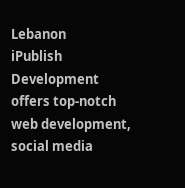Lebanon
iPublish Development offers top-notch web development, social media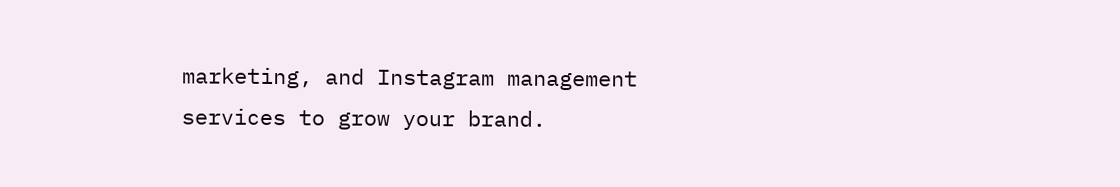marketing, and Instagram management services to grow your brand.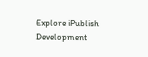Explore iPublish Development